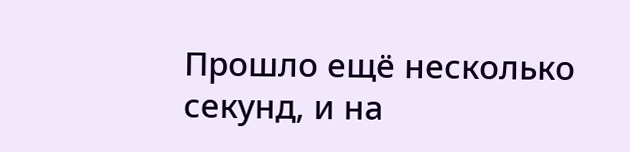Прошло ещё несколько секунд, и на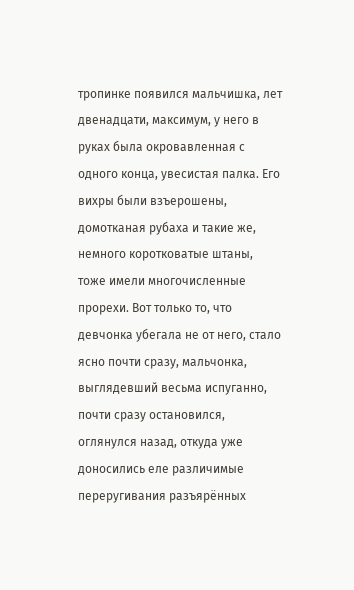тропинке появился мальчишка, лет двенадцати, максимум, у него в руках была окровавленная с одного конца, увесистая палка. Его вихры были взъерошены, домотканая рубаха и такие же, немного коротковатые штаны, тоже имели многочисленные прорехи. Вот только то, что девчонка убегала не от него, стало ясно почти сразу, мальчонка, выглядевший весьма испуганно, почти сразу остановился, оглянулся назад, откуда уже доносились еле различимые переругивания разъярённых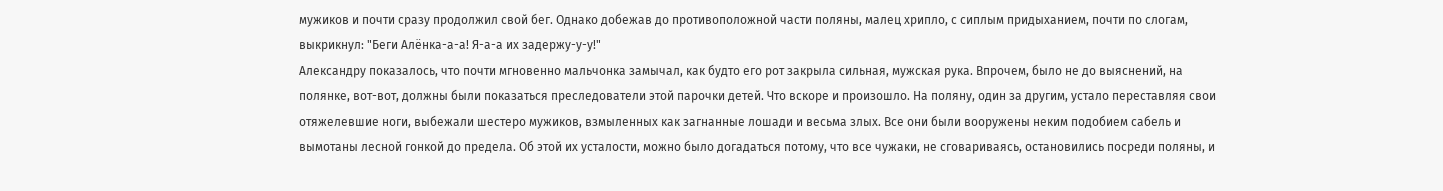мужиков и почти сразу продолжил свой бег. Однако добежав до противоположной части поляны, малец хрипло, с сиплым придыханием, почти по слогам, выкрикнул: "Беги Алёнка-а-а! Я-а-а их задержу-у-у!"
Александру показалось, что почти мгновенно мальчонка замычал, как будто его рот закрыла сильная, мужская рука. Впрочем, было не до выяснений, на полянке, вот-вот, должны были показаться преследователи этой парочки детей. Что вскоре и произошло. На поляну, один за другим, устало переставляя свои отяжелевшие ноги, выбежали шестеро мужиков, взмыленных как загнанные лошади и весьма злых. Все они были вооружены неким подобием сабель и вымотаны лесной гонкой до предела. Об этой их усталости, можно было догадаться потому, что все чужаки, не сговариваясь, остановились посреди поляны, и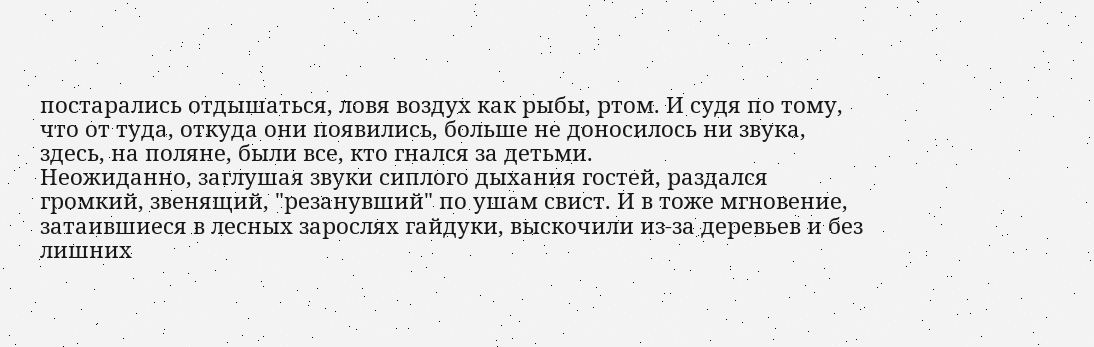постарались отдышаться, ловя воздух как рыбы, ртом. И судя по тому, что от туда, откуда они появились, больше не доносилось ни звука, здесь, на поляне, были все, кто гнался за детьми.
Неожиданно, заглушая звуки сиплого дыхания гостей, раздался громкий, звенящий, "резанувший" по ушам свист. И в тоже мгновение, затаившиеся в лесных зарослях гайдуки, выскочили из-за деревьев и без лишних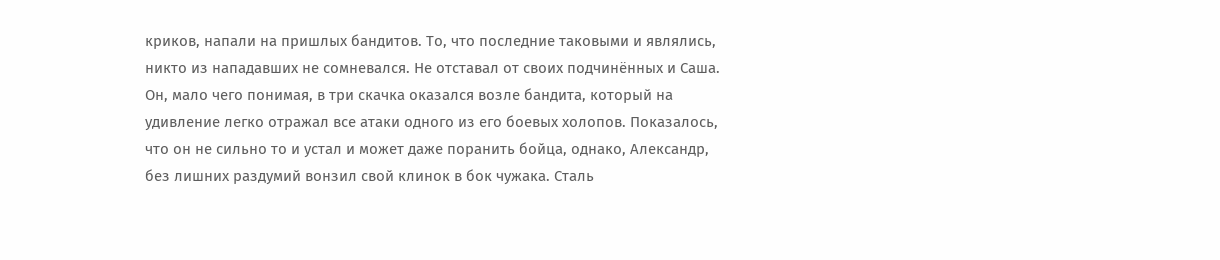криков, напали на пришлых бандитов. То, что последние таковыми и являлись, никто из нападавших не сомневался. Не отставал от своих подчинённых и Саша. Он, мало чего понимая, в три скачка оказался возле бандита, который на удивление легко отражал все атаки одного из его боевых холопов. Показалось, что он не сильно то и устал и может даже поранить бойца, однако, Александр, без лишних раздумий вонзил свой клинок в бок чужака. Сталь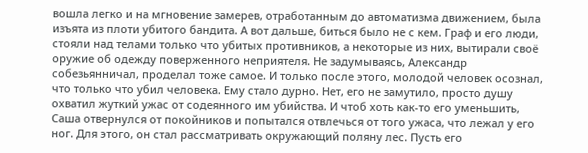вошла легко и на мгновение замерев, отработанным до автоматизма движением, была изъята из плоти убитого бандита. А вот дальше, биться было не с кем. Граф и его люди, стояли над телами только что убитых противников, а некоторые из них, вытирали своё оружие об одежду поверженного неприятеля. Не задумываясь, Александр собезьянничал, проделал тоже самое. И только после этого, молодой человек осознал, что только что убил человека. Ему стало дурно. Нет, его не замутило, просто душу охватил жуткий ужас от содеянного им убийства. И чтоб хоть как-то его уменьшить, Саша отвернулся от покойников и попытался отвлечься от того ужаса, что лежал у его ног. Для этого, он стал рассматривать окружающий поляну лес. Пусть его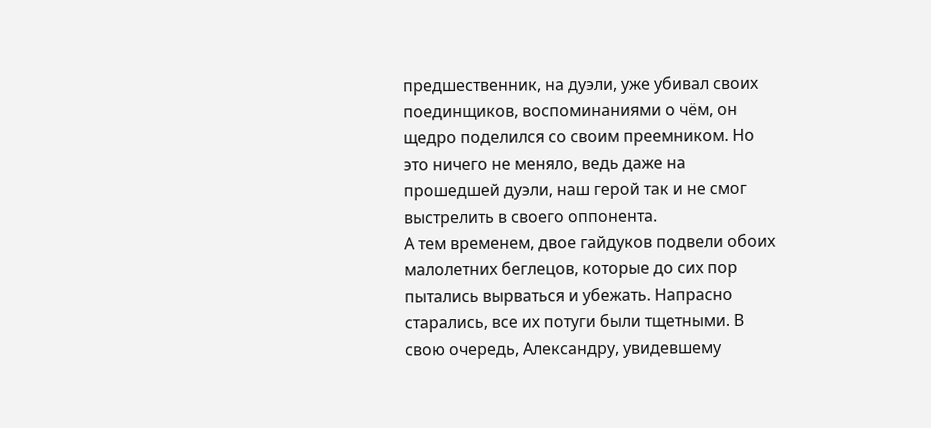предшественник, на дуэли, уже убивал своих поединщиков, воспоминаниями о чём, он щедро поделился со своим преемником. Но это ничего не меняло, ведь даже на прошедшей дуэли, наш герой так и не смог выстрелить в своего оппонента.
А тем временем, двое гайдуков подвели обоих малолетних беглецов, которые до сих пор пытались вырваться и убежать. Напрасно старались, все их потуги были тщетными. В свою очередь, Александру, увидевшему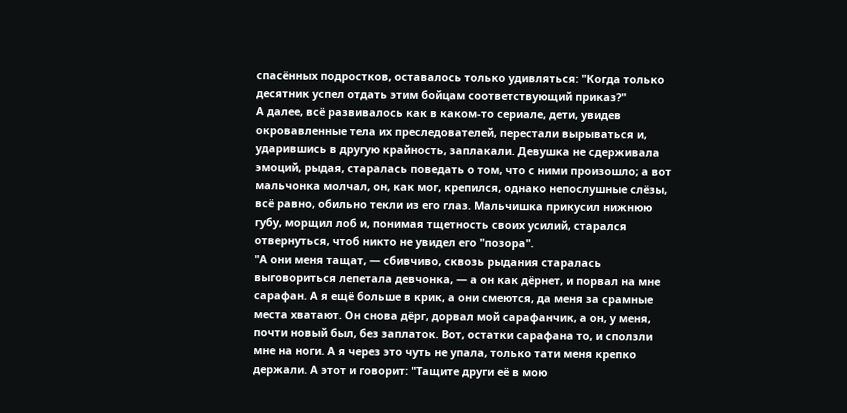спасённых подростков, оставалось только удивляться: "Когда только десятник успел отдать этим бойцам соответствующий приказ?"
А далее, всё развивалось как в каком-то сериале, дети, увидев окровавленные тела их преследователей, перестали вырываться и, ударившись в другую крайность, заплакали. Девушка не сдерживала эмоций, рыдая, старалась поведать о том, что с ними произошло; а вот мальчонка молчал, он, как мог, крепился, однако непослушные слёзы, всё равно, обильно текли из его глаз. Мальчишка прикусил нижнюю губу, морщил лоб и, понимая тщетность своих усилий, старался отвернуться, чтоб никто не увидел его "позора".
"А они меня тащат, — сбивчиво, сквозь рыдания старалась выговориться лепетала девчонка, — а он как дёрнет, и порвал на мне сарафан. А я ещё больше в крик, а они смеются, да меня за срамные места хватают. Он снова дёрг, дорвал мой сарафанчик, а он, у меня, почти новый был, без заплаток. Вот, остатки сарафана то, и сползли мне на ноги. А я через это чуть не упала, только тати меня крепко держали. А этот и говорит: "Тащите други её в мою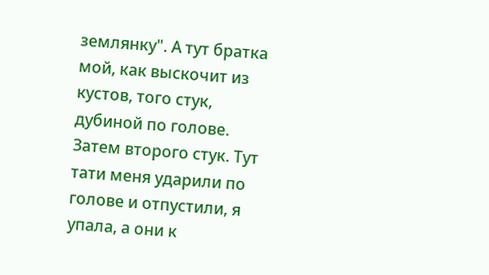землянку". А тут братка мой, как выскочит из кустов, того стук, дубиной по голове. Затем второго стук. Тут тати меня ударили по голове и отпустили, я упала, а они к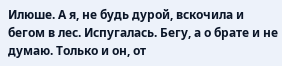Илюше. А я, не будь дурой, вскочила и бегом в лес. Испугалась. Бегу, а о брате и не думаю. Только и он, от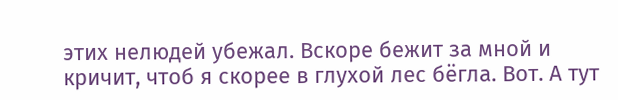этих нелюдей убежал. Вскоре бежит за мной и кричит, чтоб я скорее в глухой лес бёгла. Вот. А тут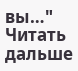вы…"
Читать дальше